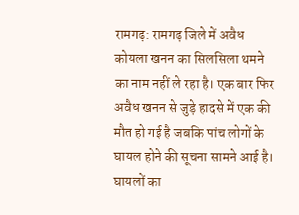रामगढ़: रामगढ़ जिले में अवैध कोयला खनन का सिलसिला थमने का नाम नहीं ले रहा है। एक बार फिर अवैध खनन से जुड़े हादसे में एक की मौत हो गई है जबकि पांच लोगों के घायल होने की सूचना सामने आई है। घायलों का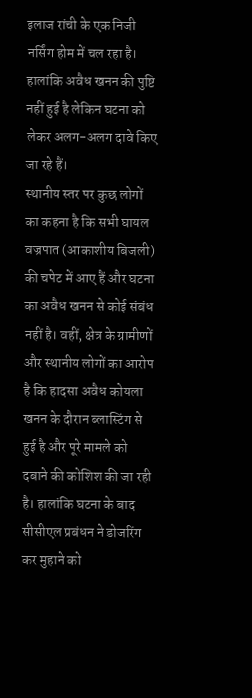इलाज रांची के एक निजी नर्सिंग होम में चल रहा है। हालांकि अवैध खनन की पुष्टि नहीं हुई है लेकिन घटना को लेकर अलग-अलग दावे किए जा रहे हैं।
स्थानीय स्तर पर कुछ लोगों का कहना है कि सभी घायल वज्रपात (आकाशीय बिजली) की चपेट में आए हैं और घटना का अवैध खनन से कोई संबंध नहीं है। वहीं, क्षेत्र के ग्रामीणों और स्थानीय लोगों का आरोप है कि हादसा अवैध कोयला खनन के दौरान ब्लास्टिंग से हुई है और पूरे मामले को दबाने की कोशिश की जा रही है। हालांकि घटना के बाद सीसीएल प्रबंधन ने डोजरिंग कर मुहाने को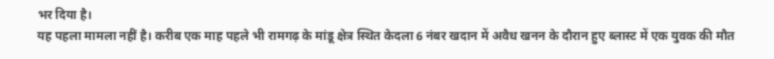भर दिया है।
यह पहला मामला नहीं है। करीब एक माह पहले भी रामगढ़ के मांडू क्षेत्र स्थित केदला 6 नंबर खदान में अवैध खनन के दौरान हुए ब्लास्ट में एक युवक की मौत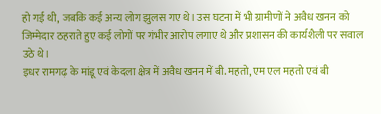हो गई थी, जबकि कई अन्य लोग झुलस गए थे। उस घटना में भी ग्रामीणों ने अवैध खनन को जिम्मेदार ठहराते हुए कई लोगों पर गंभीर आरोप लगाए थे और प्रशासन की कार्यशैली पर सवाल उठे थे।
इधर रामगढ़ के मांडू एवं केदला क्षेत्र में अवैध खनन में बी. महतो, एम एल महतो एवं बी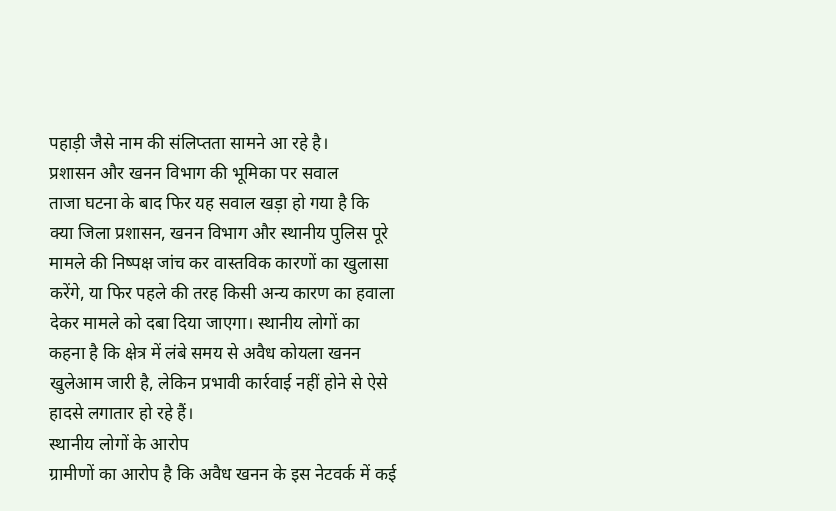पहाड़ी जैसे नाम की संलिप्तता सामने आ रहे है।
प्रशासन और खनन विभाग की भूमिका पर सवाल
ताजा घटना के बाद फिर यह सवाल खड़ा हो गया है कि क्या जिला प्रशासन, खनन विभाग और स्थानीय पुलिस पूरे मामले की निष्पक्ष जांच कर वास्तविक कारणों का खुलासा करेंगे, या फिर पहले की तरह किसी अन्य कारण का हवाला देकर मामले को दबा दिया जाएगा। स्थानीय लोगों का कहना है कि क्षेत्र में लंबे समय से अवैध कोयला खनन खुलेआम जारी है, लेकिन प्रभावी कार्रवाई नहीं होने से ऐसे हादसे लगातार हो रहे हैं।
स्थानीय लोगों के आरोप
ग्रामीणों का आरोप है कि अवैध खनन के इस नेटवर्क में कई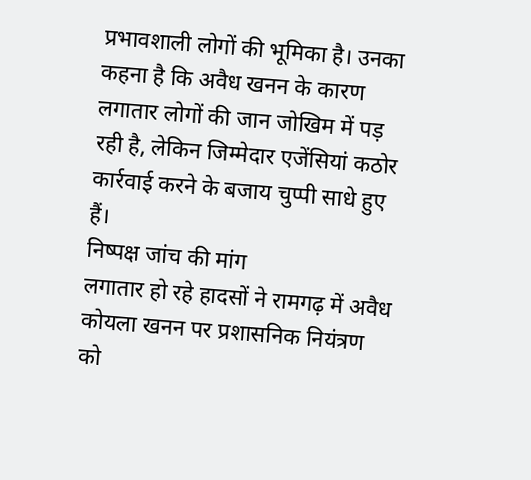प्रभावशाली लोगों की भूमिका है। उनका कहना है कि अवैध खनन के कारण लगातार लोगों की जान जोखिम में पड़ रही है, लेकिन जिम्मेदार एजेंसियां कठोर कार्रवाई करने के बजाय चुप्पी साधे हुए हैं।
निष्पक्ष जांच की मांग
लगातार हो रहे हादसों ने रामगढ़ में अवैध कोयला खनन पर प्रशासनिक नियंत्रण को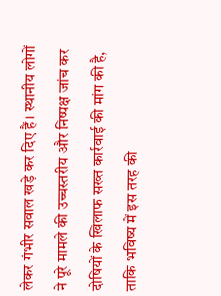लेकर गंभीर सवाल खड़े कर दिए हैं। स्थानीय लोगों ने पूरे मामले की उच्चस्तरीय और निष्पक्ष जांच कर दोषियों के खिलाफ सख्त कार्रवाई की मांग की है, ताकि भविष्य में इस तरह की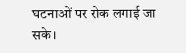घटनाओं पर रोक लगाई जा सके।